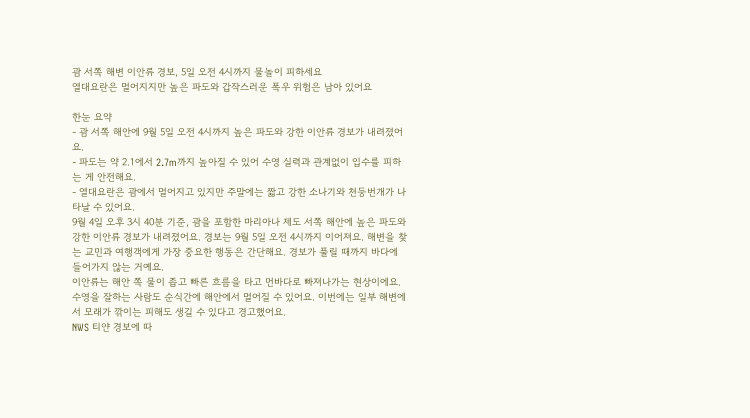괌 서쪽 해변 이안류 경보, 5일 오전 4시까지 물놀이 피하세요
열대요란은 멀어지지만 높은 파도와 갑작스러운 폭우 위험은 남아 있어요

한눈 요약
- 괌 서쪽 해안에 9월 5일 오전 4시까지 높은 파도와 강한 이안류 경보가 내려졌어요.
- 파도는 약 2.1에서 2.7m까지 높아질 수 있어 수영 실력과 관계없이 입수를 피하는 게 안전해요.
- 열대요란은 괌에서 멀어지고 있지만 주말에는 짧고 강한 소나기와 천둥번개가 나타날 수 있어요.
9월 4일 오후 3시 40분 기준, 괌을 포함한 마리아나 제도 서쪽 해안에 높은 파도와 강한 이안류 경보가 내려졌어요. 경보는 9월 5일 오전 4시까지 이어져요. 해변을 찾는 교민과 여행객에게 가장 중요한 행동은 간단해요. 경보가 풀릴 때까지 바다에 들어가지 않는 거예요.
이안류는 해안 쪽 물이 좁고 빠른 흐름을 타고 먼바다로 빠져나가는 현상이에요. 수영을 잘하는 사람도 순식간에 해안에서 멀어질 수 있어요. 이번에는 일부 해변에서 모래가 깎이는 피해도 생길 수 있다고 경고했어요.
NWS 티얀 경보에 따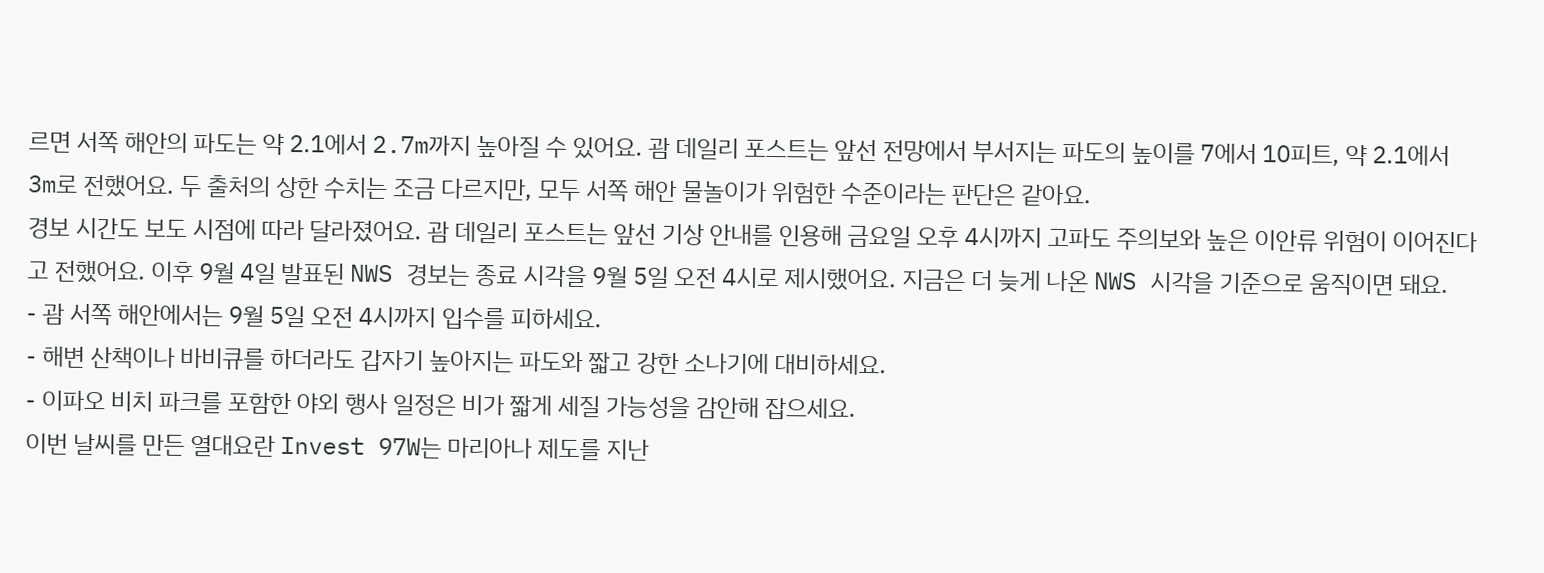르면 서쪽 해안의 파도는 약 2.1에서 2.7m까지 높아질 수 있어요. 괌 데일리 포스트는 앞선 전망에서 부서지는 파도의 높이를 7에서 10피트, 약 2.1에서 3m로 전했어요. 두 출처의 상한 수치는 조금 다르지만, 모두 서쪽 해안 물놀이가 위험한 수준이라는 판단은 같아요.
경보 시간도 보도 시점에 따라 달라졌어요. 괌 데일리 포스트는 앞선 기상 안내를 인용해 금요일 오후 4시까지 고파도 주의보와 높은 이안류 위험이 이어진다고 전했어요. 이후 9월 4일 발표된 NWS 경보는 종료 시각을 9월 5일 오전 4시로 제시했어요. 지금은 더 늦게 나온 NWS 시각을 기준으로 움직이면 돼요.
- 괌 서쪽 해안에서는 9월 5일 오전 4시까지 입수를 피하세요.
- 해변 산책이나 바비큐를 하더라도 갑자기 높아지는 파도와 짧고 강한 소나기에 대비하세요.
- 이파오 비치 파크를 포함한 야외 행사 일정은 비가 짧게 세질 가능성을 감안해 잡으세요.
이번 날씨를 만든 열대요란 Invest 97W는 마리아나 제도를 지난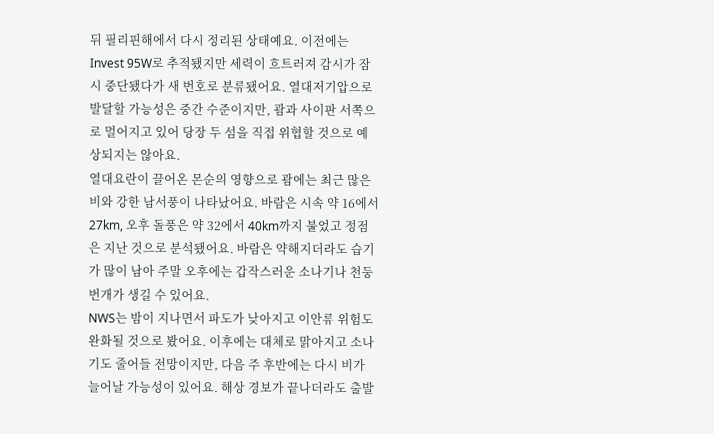뒤 필리핀해에서 다시 정리된 상태예요. 이전에는 Invest 95W로 추적됐지만 세력이 흐트러져 감시가 잠시 중단됐다가 새 번호로 분류됐어요. 열대저기압으로 발달할 가능성은 중간 수준이지만, 괌과 사이판 서쪽으로 멀어지고 있어 당장 두 섬을 직접 위협할 것으로 예상되지는 않아요.
열대요란이 끌어온 몬순의 영향으로 괌에는 최근 많은 비와 강한 남서풍이 나타났어요. 바람은 시속 약 16에서 27km, 오후 돌풍은 약 32에서 40km까지 불었고 정점은 지난 것으로 분석됐어요. 바람은 약해지더라도 습기가 많이 남아 주말 오후에는 갑작스러운 소나기나 천둥번개가 생길 수 있어요.
NWS는 밤이 지나면서 파도가 낮아지고 이안류 위험도 완화될 것으로 봤어요. 이후에는 대체로 맑아지고 소나기도 줄어들 전망이지만, 다음 주 후반에는 다시 비가 늘어날 가능성이 있어요. 해상 경보가 끝나더라도 출발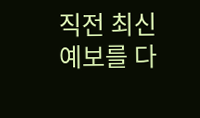직전 최신 예보를 다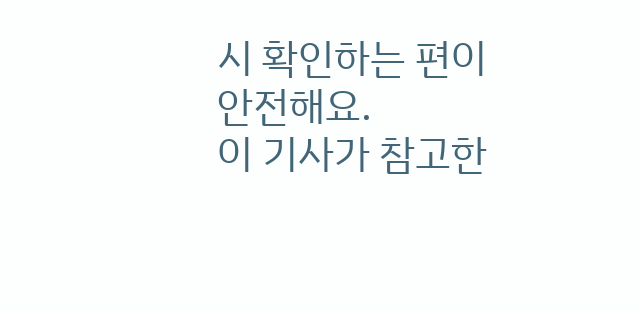시 확인하는 편이 안전해요.
이 기사가 참고한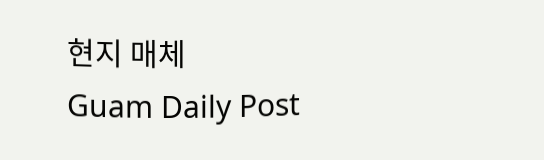현지 매체
Guam Daily Post